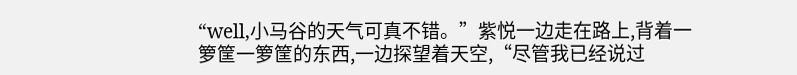“well,小马谷的天气可真不错。”紫悦一边走在路上,背着一箩筐一箩筐的东西,一边探望着天空,“尽管我已经说过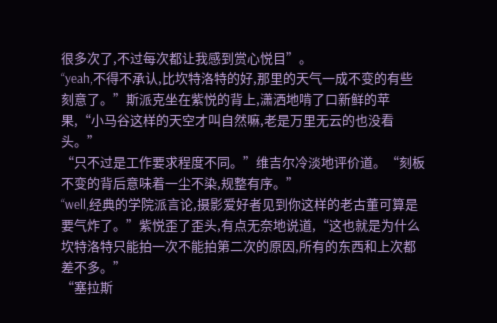很多次了,不过每次都让我感到赏心悦目”。
“yeah,不得不承认,比坎特洛特的好,那里的天气一成不变的有些刻意了。”斯派克坐在紫悦的背上,潇洒地啃了口新鲜的苹果,“小马谷这样的天空才叫自然嘛,老是万里无云的也没看头。”
“只不过是工作要求程度不同。”维吉尔冷淡地评价道。“刻板不变的背后意味着一尘不染,规整有序。”
“well,经典的学院派言论,摄影爱好者见到你这样的老古董可算是要气炸了。”紫悦歪了歪头,有点无奈地说道,“这也就是为什么坎特洛特只能拍一次不能拍第二次的原因,所有的东西和上次都差不多。”
“塞拉斯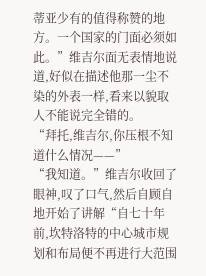蒂亚少有的值得称赞的地方。一个国家的门面必须如此。”维吉尔面无表情地说道,好似在描述他那一尘不染的外表一样,看来以貌取人不能说完全错的。
“拜托,维吉尔,你压根不知道什么情况——”
“我知道。”维吉尔收回了眼神,叹了口气,然后自顾自地开始了讲解“自七十年前,坎特洛特的中心城市规划和布局便不再进行大范围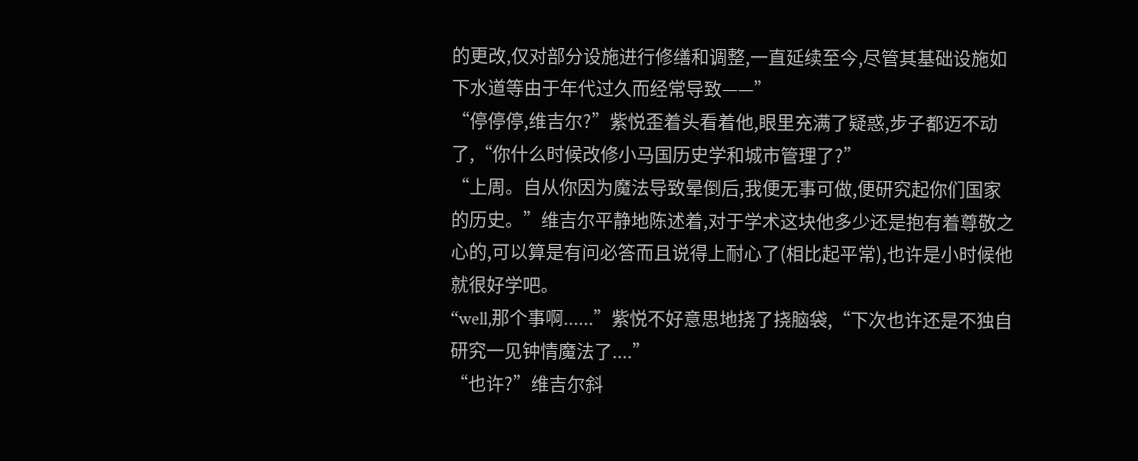的更改,仅对部分设施进行修缮和调整,一直延续至今,尽管其基础设施如下水道等由于年代过久而经常导致——”
“停停停,维吉尔?”紫悦歪着头看着他,眼里充满了疑惑,步子都迈不动了,“你什么时候改修小马国历史学和城市管理了?”
“上周。自从你因为魔法导致晕倒后,我便无事可做,便研究起你们国家的历史。”维吉尔平静地陈述着,对于学术这块他多少还是抱有着尊敬之心的,可以算是有问必答而且说得上耐心了(相比起平常),也许是小时候他就很好学吧。
“well,那个事啊......”紫悦不好意思地挠了挠脑袋,“下次也许还是不独自研究一见钟情魔法了....”
“也许?”维吉尔斜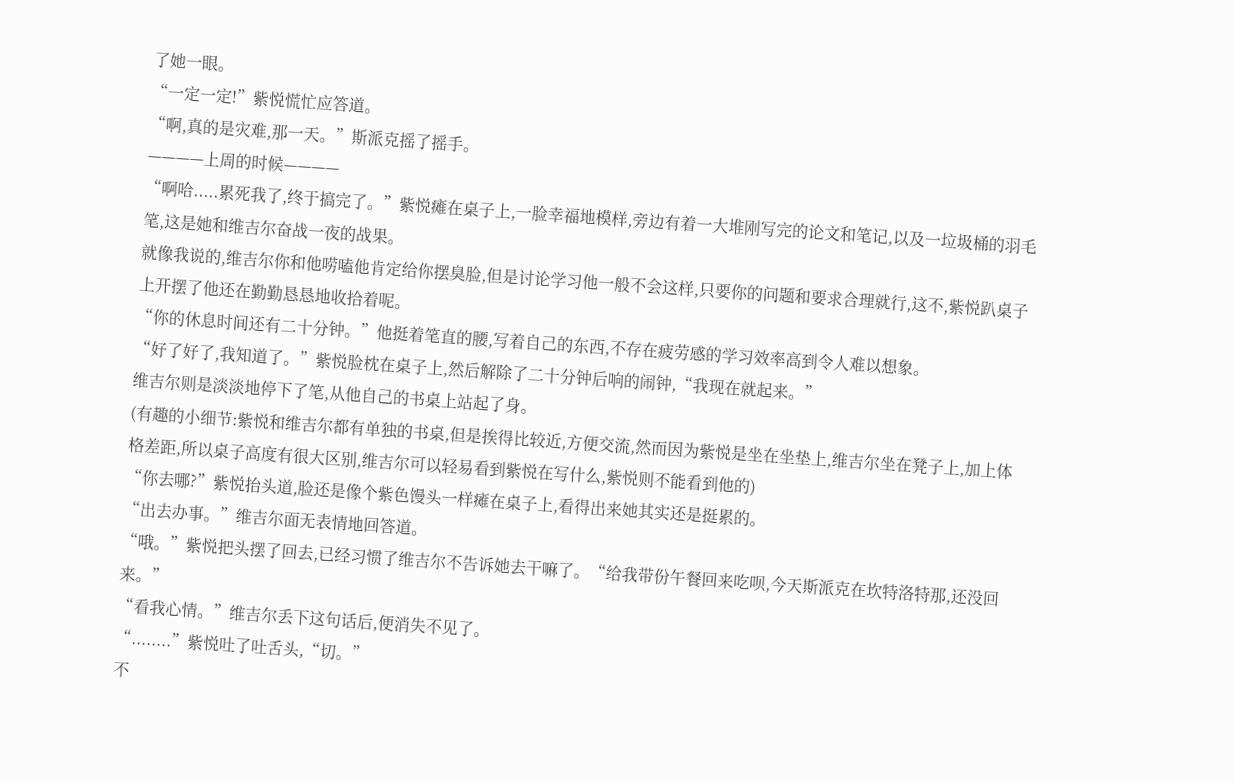了她一眼。
“一定一定!”紫悦慌忙应答道。
“啊,真的是灾难,那一天。”斯派克摇了摇手。
————上周的时候————
“啊哈.....累死我了,终于搞完了。”紫悦瘫在桌子上,一脸幸福地模样,旁边有着一大堆刚写完的论文和笔记,以及一垃圾桶的羽毛笔,这是她和维吉尔奋战一夜的战果。
就像我说的,维吉尔你和他唠嗑他肯定给你摆臭脸,但是讨论学习他一般不会这样,只要你的问题和要求合理就行,这不,紫悦趴桌子上开摆了他还在勤勤恳恳地收拾着呢。
“你的休息时间还有二十分钟。”他挺着笔直的腰,写着自己的东西,不存在疲劳感的学习效率高到令人难以想象。
“好了好了,我知道了。”紫悦脸枕在桌子上,然后解除了二十分钟后响的闹钟,“我现在就起来。”
维吉尔则是淡淡地停下了笔,从他自己的书桌上站起了身。
(有趣的小细节:紫悦和维吉尔都有单独的书桌,但是挨得比较近,方便交流,然而因为紫悦是坐在坐垫上,维吉尔坐在凳子上,加上体格差距,所以桌子高度有很大区别,维吉尔可以轻易看到紫悦在写什么,紫悦则不能看到他的)
“你去哪?”紫悦抬头道,脸还是像个紫色馒头一样瘫在桌子上,看得出来她其实还是挺累的。
“出去办事。”维吉尔面无表情地回答道。
“哦。”紫悦把头摆了回去,已经习惯了维吉尔不告诉她去干嘛了。“给我带份午餐回来吃呗,今天斯派克在坎特洛特那,还没回来。”
“看我心情。”维吉尔丢下这句话后,便消失不见了。
“........”紫悦吐了吐舌头,“切。”
不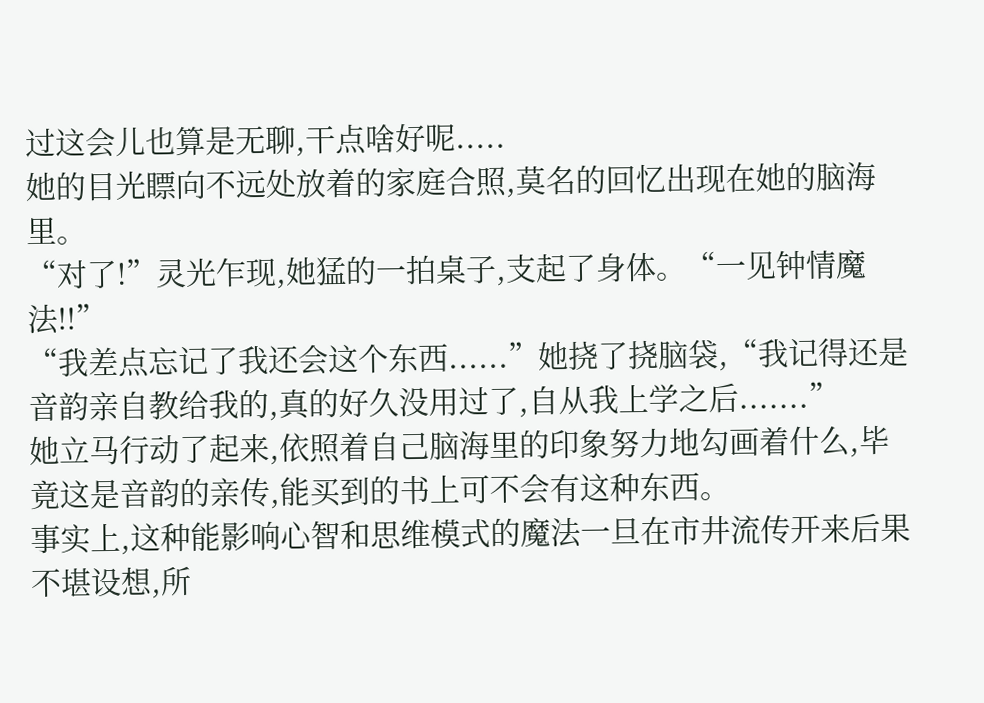过这会儿也算是无聊,干点啥好呢.....
她的目光瞟向不远处放着的家庭合照,莫名的回忆出现在她的脑海里。
“对了!”灵光乍现,她猛的一拍桌子,支起了身体。“一见钟情魔法!!”
“我差点忘记了我还会这个东西......”她挠了挠脑袋,“我记得还是音韵亲自教给我的,真的好久没用过了,自从我上学之后.......”
她立马行动了起来,依照着自己脑海里的印象努力地勾画着什么,毕竟这是音韵的亲传,能买到的书上可不会有这种东西。
事实上,这种能影响心智和思维模式的魔法一旦在市井流传开来后果不堪设想,所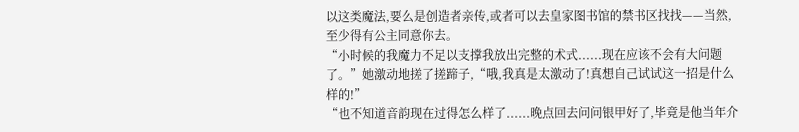以这类魔法,要么是创造者亲传,或者可以去皇家图书馆的禁书区找找——当然,至少得有公主同意你去。
“小时候的我魔力不足以支撑我放出完整的术式......现在应该不会有大问题了。”她激动地搓了搓蹄子,“哦,我真是太激动了!真想自己试试这一招是什么样的!”
“也不知道音韵现在过得怎么样了......晚点回去问问银甲好了,毕竟是他当年介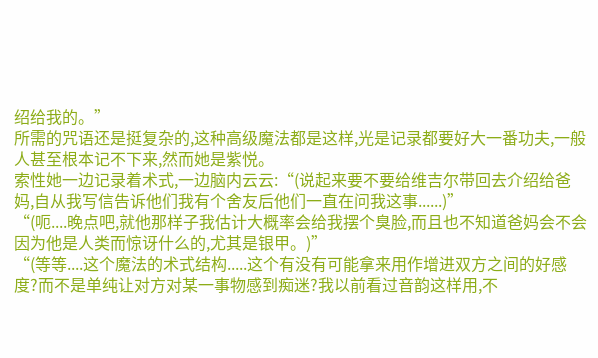绍给我的。”
所需的咒语还是挺复杂的,这种高级魔法都是这样,光是记录都要好大一番功夫,一般人甚至根本记不下来,然而她是紫悦。
索性她一边记录着术式,一边脑内云云:“(说起来要不要给维吉尔带回去介绍给爸妈,自从我写信告诉他们我有个舍友后他们一直在问我这事......)”
“(呃....晚点吧,就他那样子我估计大概率会给我摆个臭脸,而且也不知道爸妈会不会因为他是人类而惊讶什么的,尤其是银甲。)”
“(等等....这个魔法的术式结构.....这个有没有可能拿来用作增进双方之间的好感度?而不是单纯让对方对某一事物感到痴迷?我以前看过音韵这样用,不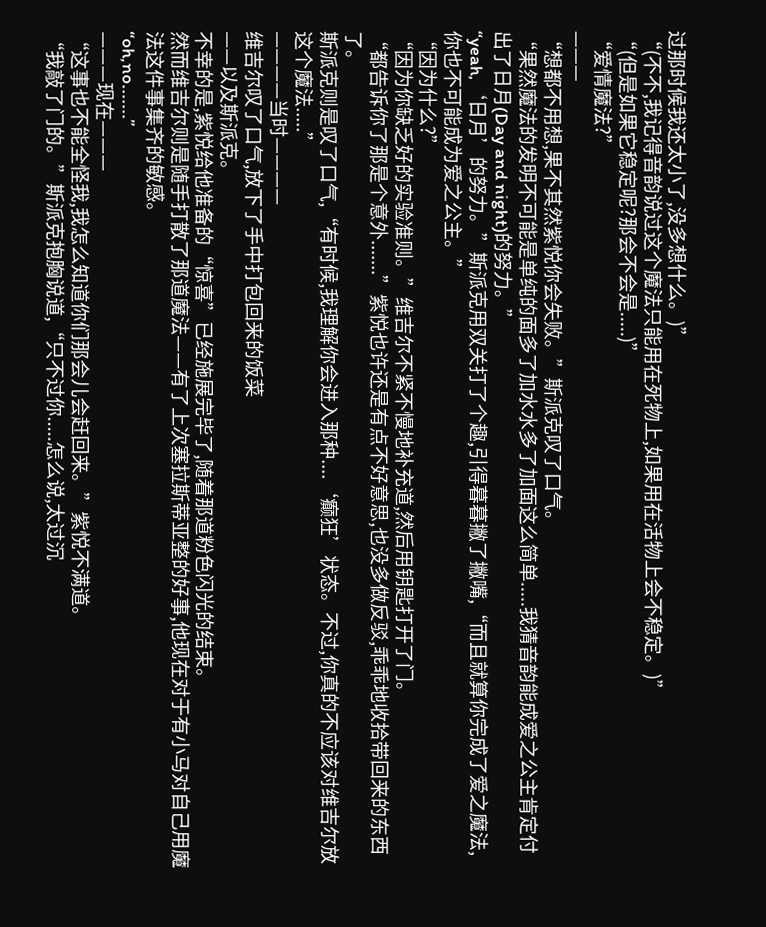过那时候我还太小了,没多想什么。)”
“(不不,我记得音韵说过这个魔法只能用在死物上,如果用在活物上会不稳定。)”
“(但是如果它稳定呢?那会不会是.....)”
“爱情魔法?”
———
“想都不用想,果不其然紫悦你会失败。”斯派克叹了口气。
“果然魔法的发明不可能是单纯的面多了加水水多了加面这么简单.....我猜音韵能成爱之公主肯定付出了日月(Day and night)的努力。”
“yeah,‘日月’的努力。”斯派克用双关打了个趣,引得暮暮撇了撇嘴,“而且就算你完成了爱之魔法,你也不可能成为爱之公主。”
“因为什么?”
“因为你缺乏好的实验准则。”维吉尔不紧不慢地补充道,然后用钥匙打开了门。
“都告诉你了那是个意外.......”紫悦也许还是有点不好意思,也没多做反驳,乖乖地收拾带回来的东西了。
斯派克则是叹了口气,“有时候,我理解你会进入那种....‘癫狂’状态。不过,你真的不应该对维吉尔放这个魔法.....”
————当时————
维吉尔叹了口气,放下了手中打包回来的饭菜
——以及斯派克。
不幸的是,紫悦给他准备的“惊喜”已经施展完毕了,随着那道粉色闪光的结束。
然而维吉尔则是随手打散了那道魔法——有了上次塞拉斯蒂亚整的好事,他现在对于有小马对自己用魔法这件事集齐的敏感。
“oh,no.......”
———现在———
“这事也不能全怪我,我怎么知道你们那会儿会赶回来。”紫悦不满道。
“我敲了门的。”斯派克抱胸说道,“只不过你.....怎么说,太过沉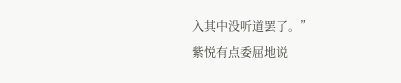入其中没听道罢了。”
紫悦有点委屈地说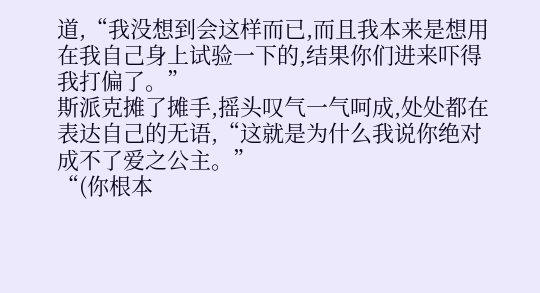道,“我没想到会这样而已,而且我本来是想用在我自己身上试验一下的,结果你们进来吓得我打偏了。”
斯派克摊了摊手,摇头叹气一气呵成,处处都在表达自己的无语,“这就是为什么我说你绝对成不了爱之公主。”
“(你根本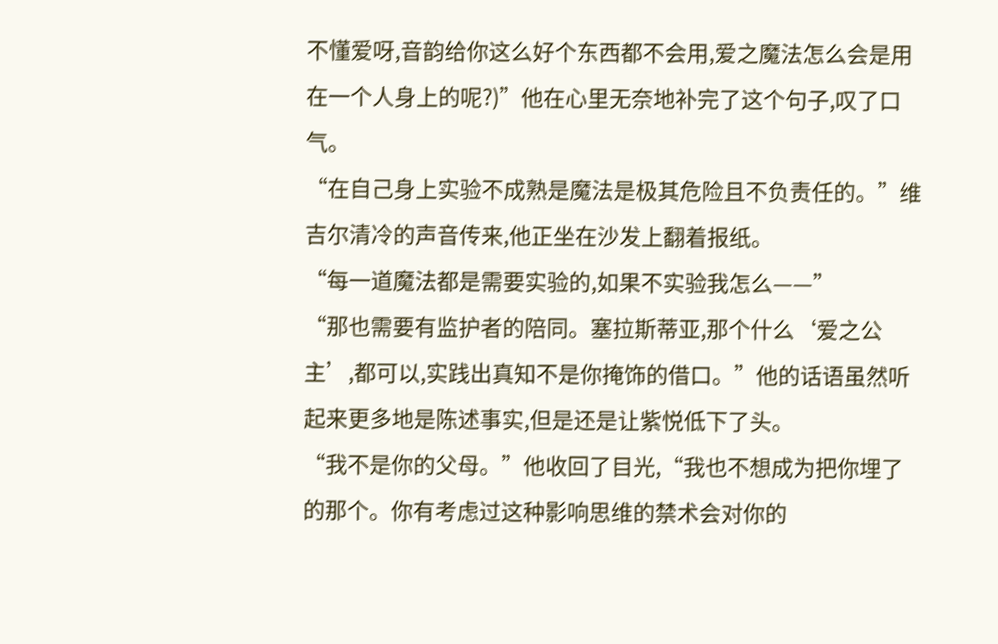不懂爱呀,音韵给你这么好个东西都不会用,爱之魔法怎么会是用在一个人身上的呢?)”他在心里无奈地补完了这个句子,叹了口气。
“在自己身上实验不成熟是魔法是极其危险且不负责任的。”维吉尔清冷的声音传来,他正坐在沙发上翻着报纸。
“每一道魔法都是需要实验的,如果不实验我怎么——”
“那也需要有监护者的陪同。塞拉斯蒂亚,那个什么‘爱之公主’,都可以,实践出真知不是你掩饰的借口。”他的话语虽然听起来更多地是陈述事实,但是还是让紫悦低下了头。
“我不是你的父母。”他收回了目光,“我也不想成为把你埋了的那个。你有考虑过这种影响思维的禁术会对你的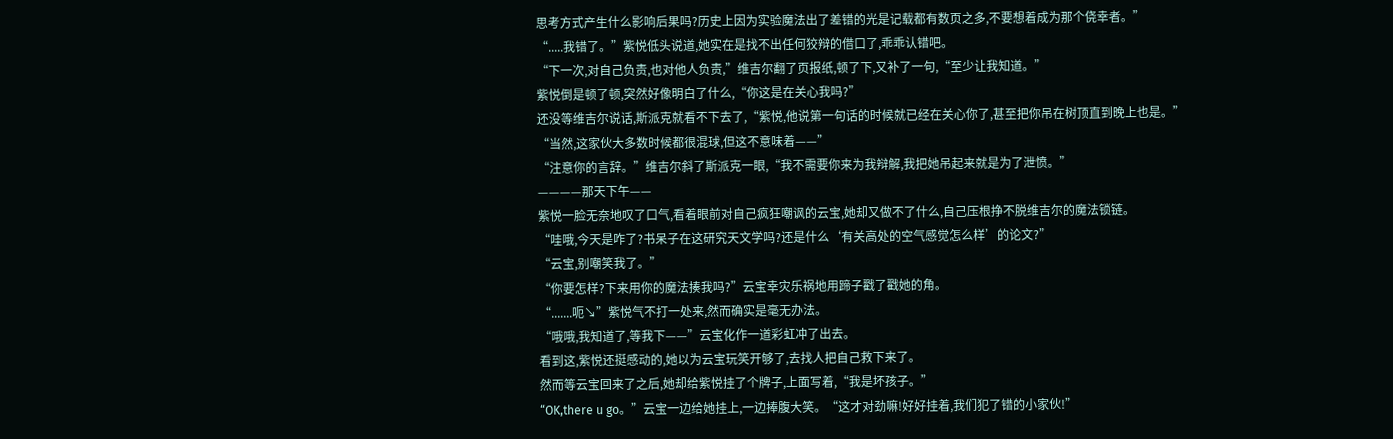思考方式产生什么影响后果吗?历史上因为实验魔法出了差错的光是记载都有数页之多,不要想着成为那个侥幸者。”
“.....我错了。”紫悦低头说道,她实在是找不出任何狡辩的借口了,乖乖认错吧。
“下一次,对自己负责,也对他人负责,”维吉尔翻了页报纸,顿了下,又补了一句,“至少让我知道。”
紫悦倒是顿了顿,突然好像明白了什么,“你这是在关心我吗?”
还没等维吉尔说话,斯派克就看不下去了,“紫悦,他说第一句话的时候就已经在关心你了,甚至把你吊在树顶直到晚上也是。”
“当然,这家伙大多数时候都很混球,但这不意味着——”
“注意你的言辞。”维吉尔斜了斯派克一眼,“我不需要你来为我辩解,我把她吊起来就是为了泄愤。”
————那天下午——
紫悦一脸无奈地叹了口气,看着眼前对自己疯狂嘲讽的云宝,她却又做不了什么,自己压根挣不脱维吉尔的魔法锁链。
“哇哦,今天是咋了?书呆子在这研究天文学吗?还是什么‘有关高处的空气感觉怎么样’的论文?”
“云宝,别嘲笑我了。”
“你要怎样?下来用你的魔法揍我吗?”云宝幸灾乐祸地用蹄子戳了戳她的角。
“.......呃↘”紫悦气不打一处来,然而确实是毫无办法。
“哦哦,我知道了,等我下——”云宝化作一道彩虹冲了出去。
看到这,紫悦还挺感动的,她以为云宝玩笑开够了,去找人把自己救下来了。
然而等云宝回来了之后,她却给紫悦挂了个牌子,上面写着,“我是坏孩子。”
“OK,there u go。”云宝一边给她挂上,一边捧腹大笑。“这才对劲嘛!好好挂着,我们犯了错的小家伙!”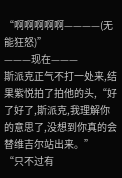“啊啊啊啊啊————(无能狂怒)”
———现在———
斯派克正气不打一处来,结果紫悦拍了拍他的头,“好了好了,斯派克,我理解你的意思了,没想到你真的会替维吉尔站出来。”
“只不过有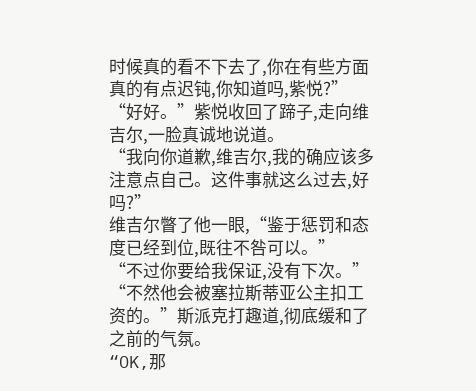时候真的看不下去了,你在有些方面真的有点迟钝,你知道吗,紫悦?”
“好好。”紫悦收回了蹄子,走向维吉尔,一脸真诚地说道。
“我向你道歉,维吉尔,我的确应该多注意点自己。这件事就这么过去,好吗?”
维吉尔瞥了他一眼,“鉴于惩罚和态度已经到位,既往不咎可以。”
“不过你要给我保证,没有下次。”
“不然他会被塞拉斯蒂亚公主扣工资的。”斯派克打趣道,彻底缓和了之前的气氛。
“OK,那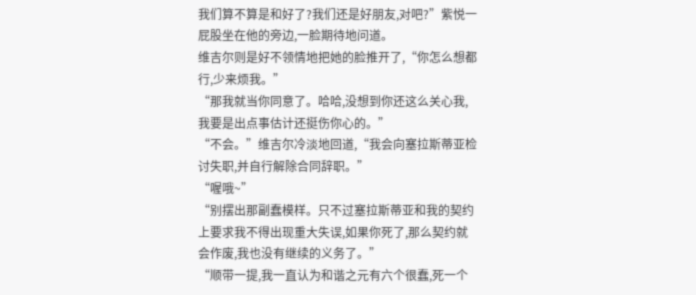我们算不算是和好了?我们还是好朋友,对吧?”紫悦一屁股坐在他的旁边,一脸期待地问道。
维吉尔则是好不领情地把她的脸推开了,“你怎么想都行,少来烦我。”
“那我就当你同意了。哈哈,没想到你还这么关心我,我要是出点事估计还挺伤你心的。”
“不会。”维吉尔冷淡地回道,“我会向塞拉斯蒂亚检讨失职,并自行解除合同辞职。”
“喔哦~”
“别摆出那副蠢模样。只不过塞拉斯蒂亚和我的契约上要求我不得出现重大失误,如果你死了,那么契约就会作废,我也没有继续的义务了。”
“顺带一提,我一直认为和谐之元有六个很蠢,死一个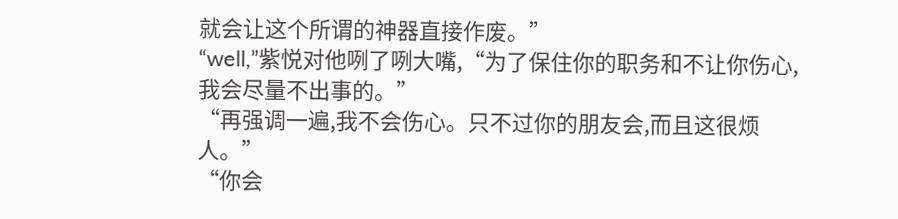就会让这个所谓的神器直接作废。”
“well,”紫悦对他咧了咧大嘴,“为了保住你的职务和不让你伤心,我会尽量不出事的。”
“再强调一遍,我不会伤心。只不过你的朋友会,而且这很烦人。”
“你会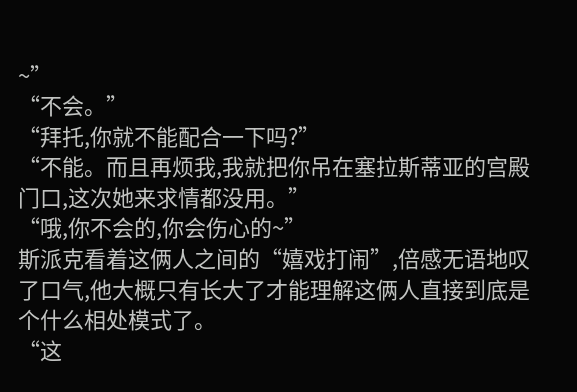~”
“不会。”
“拜托,你就不能配合一下吗?”
“不能。而且再烦我,我就把你吊在塞拉斯蒂亚的宫殿门口,这次她来求情都没用。”
“哦,你不会的,你会伤心的~”
斯派克看着这俩人之间的“嬉戏打闹”,倍感无语地叹了口气,他大概只有长大了才能理解这俩人直接到底是个什么相处模式了。
“这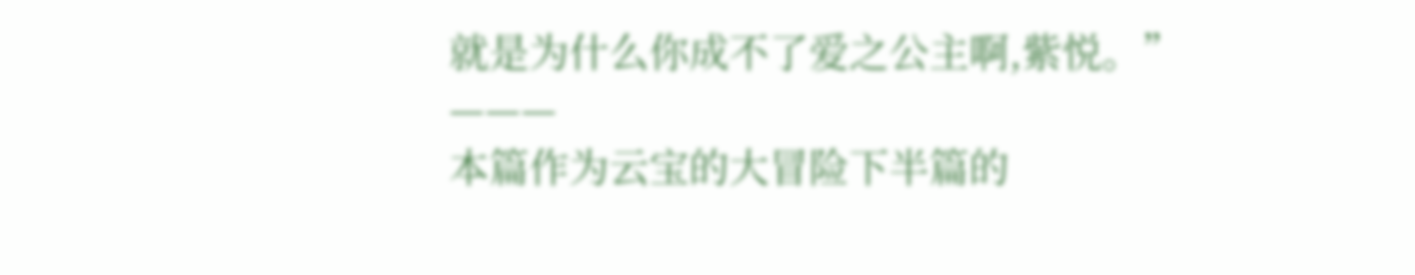就是为什么你成不了爱之公主啊,紫悦。”
———
本篇作为云宝的大冒险下半篇的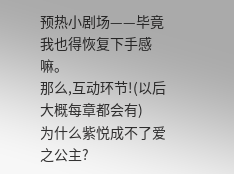预热小剧场——毕竟我也得恢复下手感嘛。
那么,互动环节!(以后大概每章都会有)
为什么紫悦成不了爱之公主?